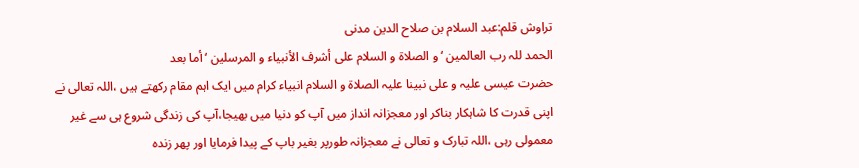تراوش قلم:عبد السلام بن صلاح الدین مدنی
الحمد للہ رب العالمین ‘و الصلاۃ و السلام علی أشرف الأنبیاء و المرسلین ‘أما بعد
حضرت عیسی علیہ و علی نبینا علیہ الصلاۃ و السلام انبیاء کرام میں ایک اہم مقام رکھتے ہیں ،اللہ تعالی نے اپنی قدرت کا شاہکار بناکر اور معجزانہ انداز میں آپ کو دنیا میں بھیجا،آپ کی زندگی شروع ہی سے غیر معمولی رہی ،اللہ تبارک و تعالی نے معجزانہ طورپر بغیر باپ کے پیدا فرمایا اور پھر زندہ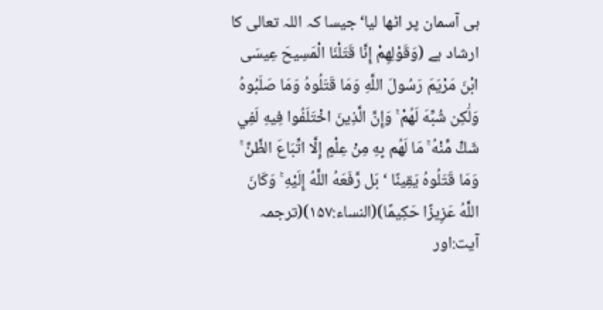ہی آسمان پر اٹھا لیا‘جیسا کہ اللہ تعالی کا ارشاد ہے (وَقَوْلِهِمْ إِنَّا قَتَلْنَا الْمَسِيحَ عِيسَى ابْنَ مَرْيَمَ رَسُولَ اللَّهِ وَمَا قَتَلُوهُ وَمَا صَلَبُوهُ وَلَٰكِن شُبِّهَ لَهُمْ ۚ وَإِنَّ الَّذِينَ اخْتَلَفُوا فِيهِ لَفِي شَكٍّ مِّنْهُ ۚ مَا لَهُم بِهِ مِنْ عِلْمٍ إِلَّا اتِّبَاعَ الظَّنِّ ۚ وَمَا قَتَلُوهُ يَقِينًا ‘بَل رَّفَعَهُ اللَّهُ إِلَيْهِ ۚ وَكَانَ اللَّهُ عَزِيزًا حَكِيمًا)(النساء:۱۵۷)(ترجمہ آیت:اور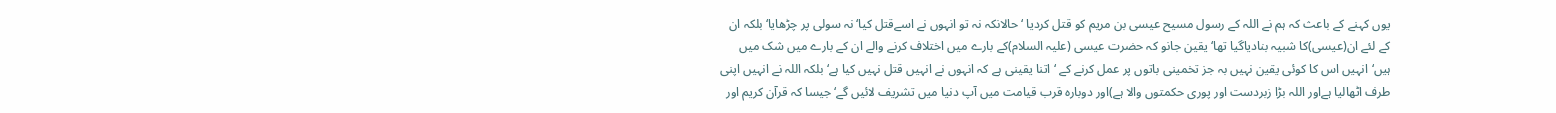یوں کہنے کے باعث کہ ہم نے اللہ کے رسول مسیح عیسی بن مریم کو قتل کردیا ‘حالانکہ نہ تو انہوں نے اسےقتل کیا‘نہ سولی پر چڑھایا‘بلکہ ان کے لئے ان(عیسی)کا شبیہ بنادیاگیا تھا‘یقین جانو کہ حضرت عیسی (علیہ السلام)کے بارے میں اختلاف کرنے والے ان کے بارے میں شک میں ہیں‘انہیں اس کا کوئی یقین نہیں بہ جز تخمینی باتوں پر عمل کرنے کے ‘اتنا یقینی ہے کہ انہوں نے انہیں قتل نہیں کیا ہے‘بلکہ اللہ نے انہیں اپنی طرف اٹھالیا ہےاور اللہ بڑا زبردست اور پوری حکمتوں والا ہے)اور دوبارہ قرب قیامت میں آپ دنیا میں تشریف لائیں گے‘جیسا کہ قرآن کریم اور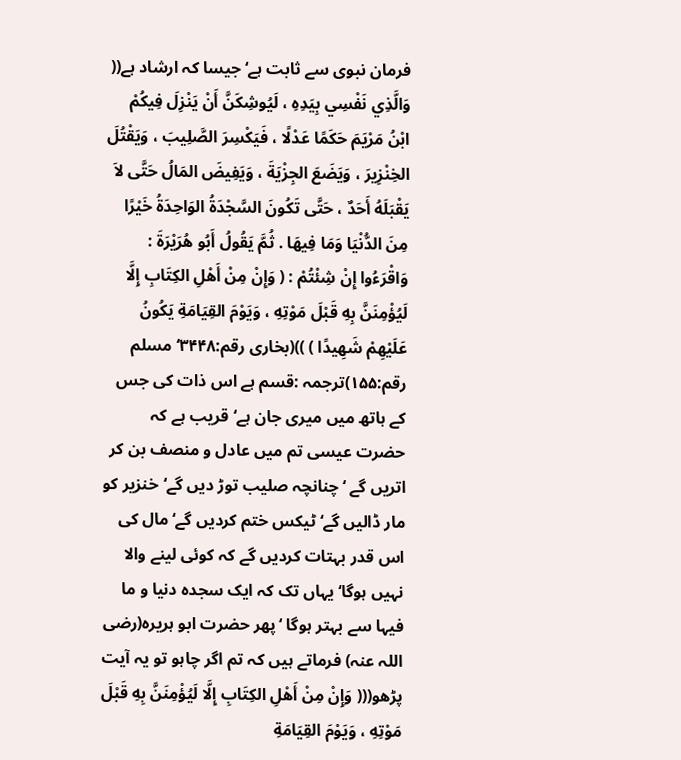فرمان نبوی سے ثابت ہے‘جیسا کہ ارشاد ہے(( وَالَّذِي نَفْسِي بِيَدِهِ ، لَيُوشِكَنَّ أَنْ يَنْزِلَ فِيكُمْ ابْنُ مَرْيَمَ حَكَمًا عَدْلًا ، فَيَكْسِرَ الصَّلِيبَ ، وَيَقْتُلَ الخِنْزِيرَ ، وَيَضَعَ الجِزْيَةَ ، وَيَفِيضَ المَالُ حَتَّى لاَ يَقْبَلَهُ أَحَدٌ ، حَتَّى تَكُونَ السَّجْدَةُ الوَاحِدَةُ خَيْرًا مِنَ الدُّنْيَا وَمَا فِيهَا . ثُمَّ يَقُولُ أَبُو هُرَيْرَةَ : وَاقْرَءُوا إِنْ شِئْتُمْ : ( وَإِنْ مِنْ أَهْلِ الكِتَابِ إِلَّا لَيُؤْمِنَنَّ بِهِ قَبْلَ مَوْتِهِ ، وَيَوْمَ القِيَامَةِ يَكُونُ عَلَيْهِمْ شَهِيدًا ) ))(بخاری رقم:۳۴۴۸‘مسلم رقم:۱۵۵)ترجمہ :قسم ہے اس ذات کی جس کے ہاتھ میں میری جان ہے‘قریب ہے کہ حضرت عیسی تم میں عادل و منصف بن کر اتریں گے ‘چنانچہ صلیب توڑ دیں گے‘خنزیر کو مار ڈالیں گے‘ٹیکس ختم کردیں گے‘مال کی اس قدر بہتات کردیں گے کہ کوئی لینے والا نہیں ہوگا‘یہاں تک کہ ایک سجدہ دنیا و ما فیہا سے بہتر ہوگا ‘پھر حضرت ابو ہریرہ(رضی اللہ عنہ) فرماتے ہیں کہ تم اگر چاہو تو یہ آیت پڑھو((( وَإِنْ مِنْ أَهْلِ الكِتَابِ إِلَّا لَيُؤْمِنَنَّ بِهِ قَبْلَ مَوْتِهِ ، وَيَوْمَ القِيَامَةِ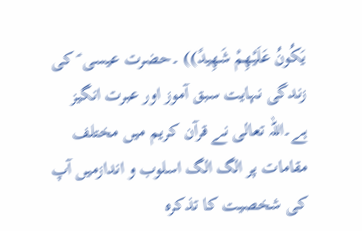يَكُونُ عَلَيْهِمْ شَهِيدً)) ۔حضرت عیسی ؑ کی زندگی نہایت سبق آموز اور عبرت انگیز ہے۔اللہ تعالی نے قرآن کریم میں مختلف مقامات پر الگ الگ اسلوب و اندازمیں آپ کی شخصیت کا تذکرہ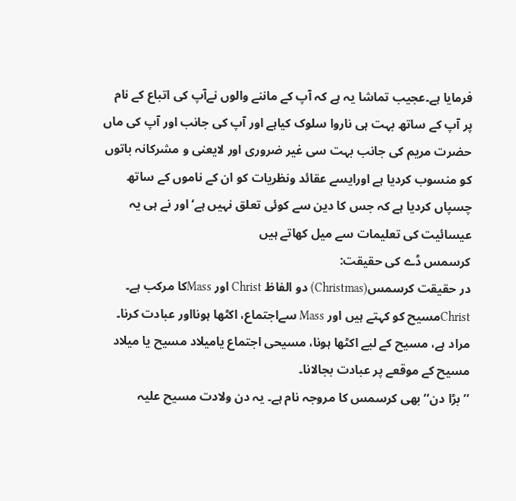فرمایا ہے۔عجیب تماشا یہ ہے کہ آپ کے ماننے والوں نےآپ کی اتباع کے نام پر آپ کے ساتھ بہت ہی ناروا سلوک کیاہے اور آپ کی جانب اور آپ کی ماں حضرت مریم کی جانب بہت سی غیر ضروری اور لایعنی و مشرکانہ باتوں کو منسوب کردیا ہے اورایسے عقائد ونظریات کو ان کے ناموں کے ساتھ چسپاں کردیا ہے کہ جس کا دین سے کوئی تعلق نہیں ہے‘اور نے ہی یہ عیسائیت کی تعلیمات سے میل کھاتے ہیں
کرسمس ڈے کی حقیقت:
در حقیقت کرسمس(Christmas) دو الفاظ Christ اور Massکا مرکب ہے۔ Christمسیح کو کہتے ہیں اور Mass سےاجتماع، اکٹھا ہونااور عبادت کرنا۔ مراد ہے، مسیح کے لیے اکٹھا ہونا، مسیحی اجتماع یامیلاد مسیح یا میلاد مسیح کے موقعے پر عبادت بجالانا۔
’’بڑا دن‘‘ بھی کرسمس کا مروجہ نام ہے۔ یہ دن ولادت مسیح علیہ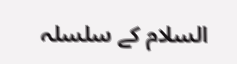السلام کے سلسلہ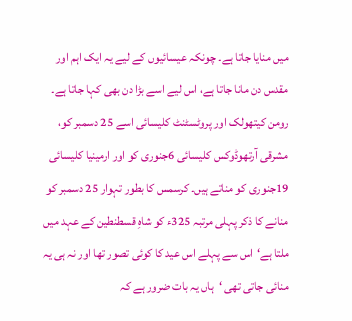میں منایا جاتا ہے۔ چونکہ عیسائیوں کے لیے یہ ایک اہم اور مقدس دن مانا جاتا ہے، اس لیے اسے بڑا دن بھی کہا جاتا ہے۔ رومن کیتھولک اور پروٹسٹنٹ کلیسائی اسے 25 دسمبر کو، مشرقی آرتھوڈوکس کلیسائی 6جنوری کو اور ارمینیا کلیسائی 19جنوری کو مناتے ہیں۔ کرسمس کا بطور تہوار 25 دسمبر کو منانے کا ذکر پہلی مرتبہ 325ء کو شاہِ قسطنطین کے عہد میں ملتا ہے‘اس سے پہلے اس عید کا کوئی تصور تھا اور نہ ہی یہ منائی جاتی تھی ‘ہاں یہ بات ضرور ہے کہ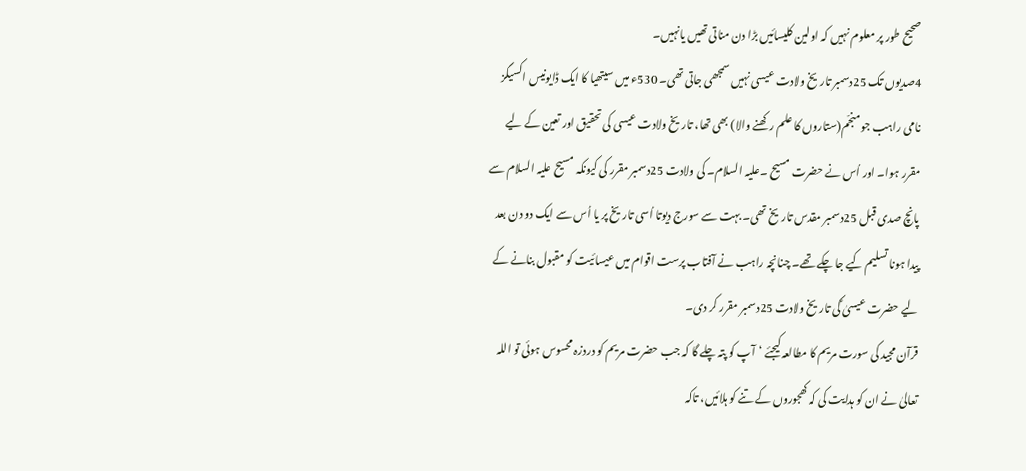صحیح طور پر معلوم نہیں کہ اولین کلیسائیں بڑا دن مناتی تھیں یانہیں۔
4صدیوں تک 25دسمبر تاریخ ولادت عیسی نہیں سمجھی جاتی تھی۔ 530ء میں سیتھیا کا ایک ڈایونیس اکسیگز نامی راہب جو منجّم(ستاروں کا علم رکھنے والا) بھی تھا، تاریخ ولادت عیسی کی تحقیق اور تعین کے لیے مقرر ہوا۔ اور اُس نے حضرت مسیح ۔علیہ السلام۔ کی ولادت 25دسمبر مقرر کی کیونکہ مسیح علیہ السلام سے پانچ صدی قبل 25دسمبر مقدس تاریخ تھی۔ بہت سے سورج دیوتا اُسی تاریخ پر یا اُس سے ایک دو دن بعد پیدا ہونا تسلیم کیے جا چکے تھے۔ چنانچہ راہب نے آفتاب پرست اقوام میں عیسائیت کو مقبول بنانے کے لیے حضرت عیسیٰ ؑکی تاریخ ولادت 25دسمبر مقرر کر دی۔
قرآن مجید کی سورت مریم کا مطالعہ کیجئے ‘آپ کو پتہ چلے گا کہ جب حضرت مریم کو دردزہ محسوس ہوئی تو اللہ تعالیٰ نے ان کو ہدایت کی کہ کھجوروں کے تنے کو ہلائیں، تاکہ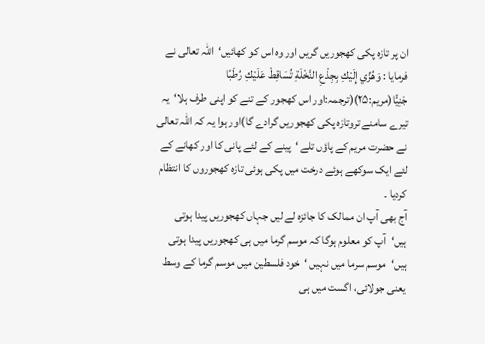ان پر تازہ پکی کھجوریں گریں اور وہ اس کو کھائیں‘اللہ تعالی نے فرمایا : وَهُزِّي إِلَيْكِ بِجِذْعِ النَّخْلَةِ تُسَاقِطْ عَلَيْكِ رُطَبًا جَنِيًّا(مریم:۲۵)(ترجمہ:اور اس کھجور کے تنے کو اپنی طرف ہلا‘یہ تیرے سامنے تروتازہ پکی کھجوریں گرادے گا)اور ہوا یہ کہ اللہ تعالی نے حضرت مریم کے پاؤں تلے ‘پینے کے لئے پانی کا اور کھانے کے لئے ایک سوکھے ہوئے درخت میں پکی ہوئی تازہ کھجوروں کا انتظام کردیا ۔
آج بھی آپ ان ممالک کا جائزہ لے لیں جہاں کھجوریں پیدا ہوتی ہیں‘آپ کو معلوم ہوگا کہ موسم گرما میں ہی کھجوریں پیدا ہوتی ہیں‘موسم سرما میں نہیں ‘خود فلسطین میں موسم گرما کے وسط یعنی جولائی، اگست میں ہی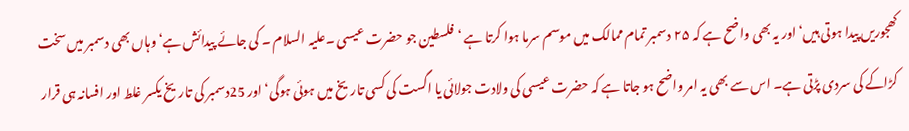کھجوریں پیدا ہوتی ہیں‘اور یہ بھی واضح ہے کہ ۲۵ دسمبر تمام ممالک میں موسم سرما ہوا کرتا ہے ‘فلسطین جو حضرت عیسی ۔علیہ السلام ۔ کی جائے پیدائش ہے‘وہاں بھی دسمبر میں سخت کڑاکے کی سردی پڑتی ہے۔ اس سے بھی یہ امر واضح ہو جاتا ہے کہ حضرت عیسی کی ولادت جولائی یا اگست کی کسی تاریخ میں ہوئی ہوگی‘ اور 25دسمبر کی تاریخ یکسر غلط اور افسانہ ہی قرار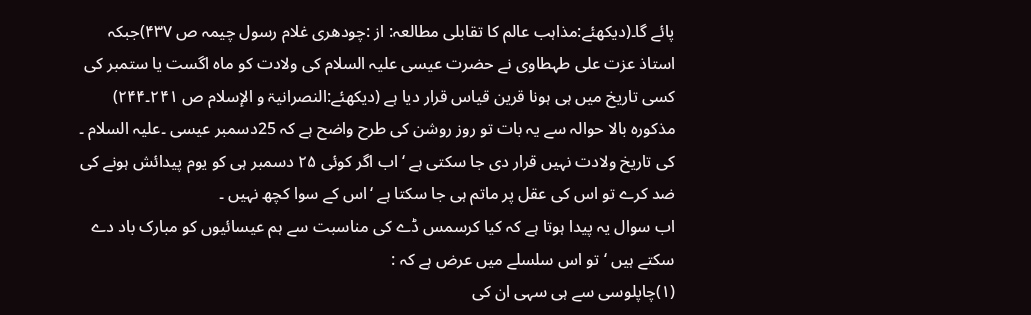پائے گا۔(دیکھئے:مذاہب عالم کا تقابلی مطالعہ: از :چودھری غلام رسول چیمہ ص ۴۳۷)جبکہ استاذ عزت علی طہطاوی نے حضرت عیسی علیہ السلام کی ولادت کو ماہ اگست یا ستمبر کی کسی تاریخ میں ہی ہونا قرین قیاس قرار دیا ہے (دیکھئے:النصرانیۃ و الإسلام ص ۲۴۱۔۲۴۴)
مذکورہ بالا حوالہ سے یہ بات تو روز روشن کی طرح واضح ہے کہ 25دسمبر عیسی ۔علیہ السلام ۔ کی تاریخ ولادت نہیں قرار دی جا سکتی ہے ‘ اب اگر کوئی ۲۵ دسمبر ہی کو یوم پیدائش ہونے کی ضد کرے تو اس کی عقل پر ماتم ہی جا سکتا ہے ‘اس کے سوا کچھ نہیں ۔
اب سوال یہ پیدا ہوتا ہے کہ کیا کرسمس ڈے کی مناسبت سے ہم عیسائیوں کو مبارک باد دے سکتے ہیں ‘تو اس سلسلے میں عرض ہے کہ :
(۱)چاپلوسی سے ہی سہی ان کی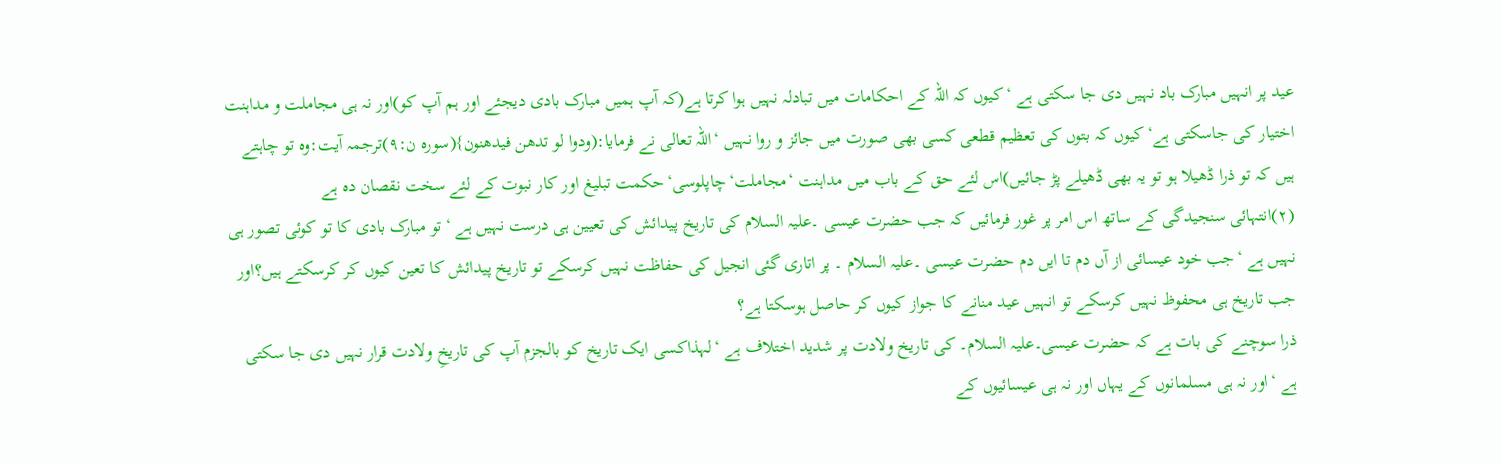عید پر انہیں مبارک باد نہیں دی جا سکتی ہے ‘کیوں کہ اللہ کے احکامات میں تبادلہ نہیں ہوا کرتا ہے(کہ آپ ہمیں مبارک بادی دیجئے اور ہم آپ کو)اور نہ ہی مجاملت و مداہنت اختیار کی جاسکتی ہے‘کیوں کہ بتوں کی تعظیم قطعی کسی بھی صورت میں جائز و روا نہیں ‘اللہ تعالی نے فرمایا:(ودوا لو تدهن فيدهنون}(سورہ ن:۹)ترجمہ آیت:وہ تو چاہتے ہیں کہ تو ذرا ڈھیلا ہو تو یہ بھی ڈھیلے پڑ جائیں)اس لئے حق کے باب میں مداہنت ‘مجاملت‘چاپلوسی‘حکمت تبلیغ اور کار نبوت کے لئے سخت نقصان دہ ہے
(۲)انتہائی سنجیدگی کے ساتھ اس امر پر غور فرمائیں کہ جب حضرت عیسی ۔علیہ السلام کی تاریخ پیدائش کی تعیین ہی درست نہیں ہے ‘تو مبارک بادی کا تو کوئی تصور ہی نہیں ہے ‘جب خود عیسائی از آں دم تا ایں دم حضرت عیسی ۔علیہ السلام ۔ پر اتاری گئی انجیل کی حفاظت نہیں کرسکے تو تاریخ پیدائش کا تعین کیوں کر کرسکتے ہیں؟اور جب تاریخ ہی محفوظ نہیں کرسکے تو انہیں عید منانے کا جواز کیوں کر حاصل ہوسکتا ہے؟
ذرا سوچنے کی بات ہے کہ حضرت عیسی۔علیہ السلام۔ کی تاریخ ولادت پر شدید اختلاف ہے ‘لہذاکسی ایک تاریخ کو بالجزم آپ کی تاریخِ ولادت قرار نہیں دی جا سکتی ہے ‘اور نہ ہی مسلمانوں کے یہاں اور نہ ہی عیسائیوں کے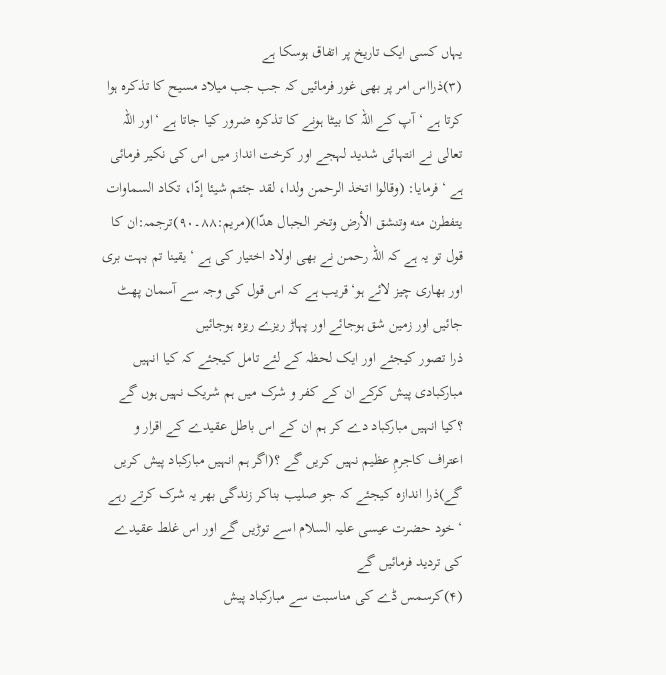یہاں کسی ایک تاریخ پر اتفاق ہوسکا ہے
(۳)ذرااس امر پر بھی غور فرمائیں کہ جب جب میلاد مسیح کا تذکرہ ہوا کرتا ہے ‘آپ کے اللہ کا بیٹا ہونے کا تذکرہ ضرور کیا جاتا ہے ‘اور اللہ تعالی نے انتہائی شدید لہجے اور کرخت انداز میں اس کی نکیر فرمائی ہے ‘فرمایا: (وقالوا اتخذ الرحمن ولدا، لقد جئتم شيئا إدّا، تكاد السماوات يتفطرن منه وتنشق الأرض وتخر الجبال هدّا)(مریم:۸۸۔۹۰)ترجمہ:ان کا قول تو یہ ہے کہ اللہ رحمن نے بھی اولاد اختیار کی ہے ‘یقینا تم بہت بری اور بھاری چیز لائے ہو‘قریب ہے کہ اس قول کی وجہ سے آسمان پھٹ جائیں اور زمین شق ہوجائے اور پہاڑ ریزے ریزہ ہوجائیں
ذرا تصور کیجئے اور ایک لحظہ کے لئے تامل کیجئے کہ کیا انہیں مبارکبادی پیش کرکے ان کے کفر و شرک میں ہم شریک نہیں ہوں گے ؟کیا انہیں مبارکباد دے کر ہم ان کے اس باطل عقیدے کے اقرار و اعتراف کاجرمِ عظیم نہیں کریں گے ؟(اگر ہم انہیں مبارکباد پیش کریں گے)ذرا اندازہ کیجئے کہ جو صلیب بناکر زندگی بھر یہ شرک کرتے رہے ‘خود حضرت عیسی علیہ السلام اسے توڑیں گے اور اس غلط عقیدے کی تردید فرمائیں گے
(۴)کرسمس ڈے کی مناسبت سے مبارکباد پیش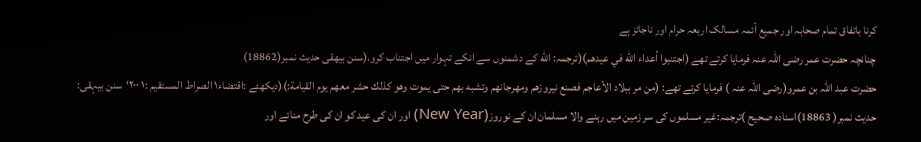کرنا باتفاق تمام صحابہ اور جمیع أئمہ مسالک اربعہ حرام اور ناجائز ہے
چنانچہ حضرت عمر رضی اللہ عنہ فرمایا کرتے تھے (اجتنبوا أعداء الله في عيدهم)(ترجمہ: الله كے دشمنوں سے انکے تہوار میں اجتناب کرو.(سنن بيهقی حدیث نمبر(18862)
حضرت عبد اللہ بن عمرو(رضی اللہ عنہ ) فرمایا کرتے تھے: (من مر ببلاد الأعاجم فصنع نيروزهم ومهرجانهم وتشبه بهم حتى يموت وهو كذلك حشر معهم يوم القيامة:)(دیکھئے :اقتضاء۱ الصراط المستقیم :۱ ۲۰۰‘سنن بیہقی: حدیث نمبر( 18863)اسنادہ صحیح )ترجمہ:غیر مسلموں کی سر زمین میں رہنے والا مسلمان ان کے نوروز(New Year) اور ان کی عید کو ان کی طرح منائے اور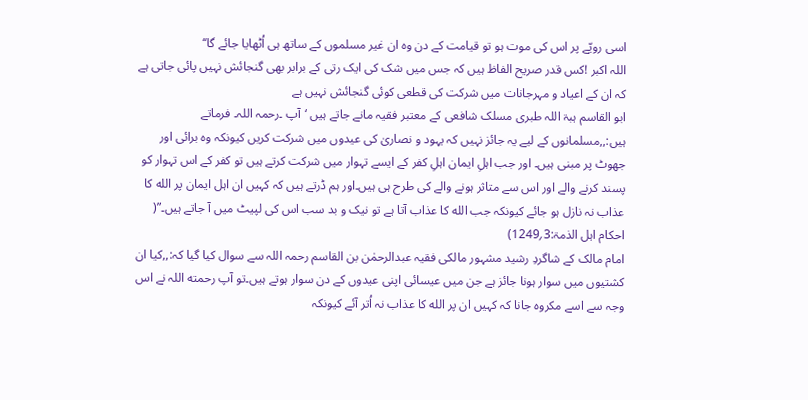اسی رویّے پر اس کی موت ہو تو قیامت کے دن وہ ان غیر مسلموں کے ساتھ ہی اُٹھایا جائے گا‘‘
اللہ اکبر !کس قدر صریح الفاظ ہیں کہ جس میں شک کی ایک رتی کے برابر بھی گنجائش نہیں پائی جاتی ہے کہ ان کے اعیاد و مہرجانات میں شرکت کی قطعی کوئی گنجائش نہیں ہے
ابو القاسم ہبۃ اللہ طبری مسلک شافعی کے معتبر فقیہ مانے جاتے ہیں ‘آپ ۔رحمہ اللہ۔ فرماتے ہیں:,,مسلمانوں کے لیے یہ جائز نہیں کہ یہود و نصاریٰ کی عیدوں میں شرکت کریں کیونکہ وہ برائی اور جھوٹ پر مبنی ہیں۔ اور جب اہلِ ایمان اہلِ کفر کے ایسے تہوار میں شرکت کرتے ہیں تو کفر کے اس تہوار کو پسند کرنے والے اور اس سے متاثر ہونے والے کی طرح ہی ہیں۔اور ہم ڈرتے ہیں کہ کہیں ان اہل ایمان پر الله کا عذاب نہ نازل ہو جائے کیونکہ جب الله کا عذاب آتا ہے تو نیک و بد سب اس کی لپیٹ میں آ جاتے ہیں۔”( احکام اہل الذمۃ:3؍1249)
امام مالک کے شاگردِ رشید مشہور مالکی فقیہ عبدالرحمٰن بن القاسم رحمہ اللہ سے سوال کیا گیا کہ:,,کیا ان کشتیوں میں سوار ہونا جائز ہے جن میں عیسائی اپنی عیدوں کے دن سوار ہوتے ہیں۔تو آپ رحمته اللہ نے اس وجہ سے اسے مکروہ جانا کہ کہیں ان پر الله کا عذاب نہ اُتر آئے کیونکہ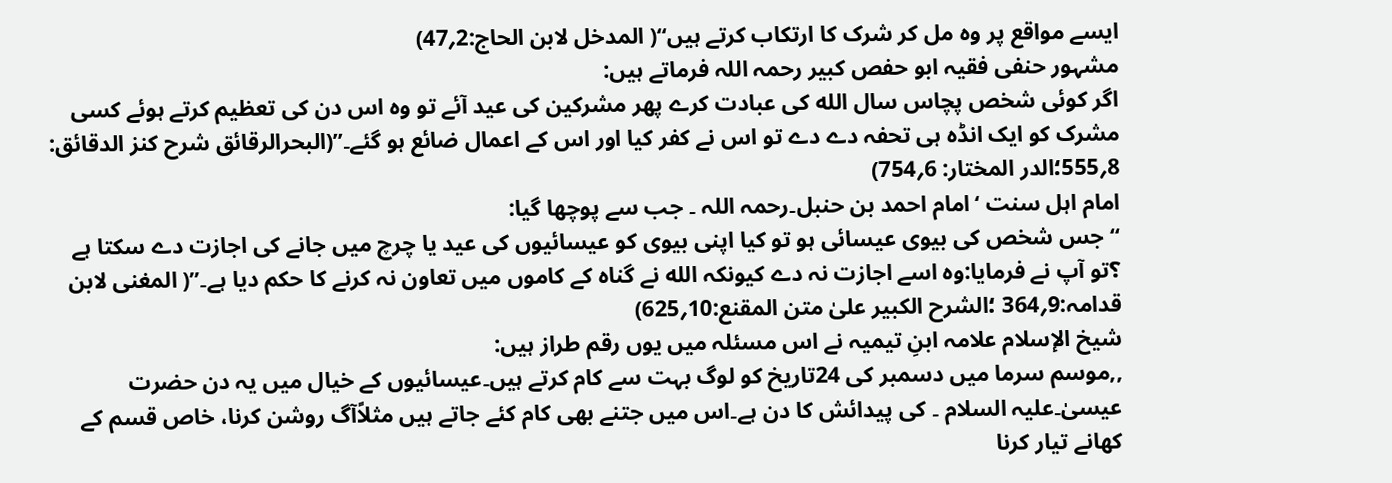ایسے مواقع پر وہ مل کر شرک کا ارتکاب کرتے ہیں‘‘( المدخل لابن الحاج:2؍47)
مشہور حنفی فقیہ ابو حفص کبیر رحمہ اللہ فرماتے ہیں:
اگر کوئی شخص پچاس سال الله کی عبادت کرے پھر مشرکین کی عید آئے تو وہ اس دن کی تعظیم کرتے ہوئے کسی مشرک کو ایک انڈہ ہی تحفہ دے دے تو اس نے کفر کیا اور اس کے اعمال ضائع ہو گئے۔”(البحرالرقائق شرح کنز الدقائق: 8؍555؛الدر المختار: 6؍754)
امام اہل سنت ‘امام احمد بن حنبل۔رحمہ اللہ ۔ جب سے پوچھا گیا:
“جس شخص کی بیوی عیسائی ہو تو کیا اپنی بیوی کو عیسائیوں کی عید یا چرچ میں جانے کی اجازت دے سکتا ہے ؟تو آپ نے فرمایا:وہ اسے اجازت نہ دے کیونکہ الله نے گناہ کے کاموں میں تعاون نہ کرنے کا حکم دیا ہے۔”( المغنی لابن قدامہ:9؍364 ؛الشرح الکبیر علیٰ متن المقنع:10؍625)
شیخ الإسلام علامہ ابنِ تیمیہ نے اس مسئلہ میں یوں رقم طراز ہیں:
,,موسم سرما میں دسمبر کی 24تاریخ کو لوگ بہت سے کام کرتے ہیں۔عیسائیوں کے خیال میں یہ دن حضرت عیسیٰ۔علیہ السلام ۔ کی پیدائش کا دن ہے۔اس میں جتنے بھی کام کئے جاتے ہیں مثلاًآگ روشن کرنا، خاص قسم کے کھانے تیار کرنا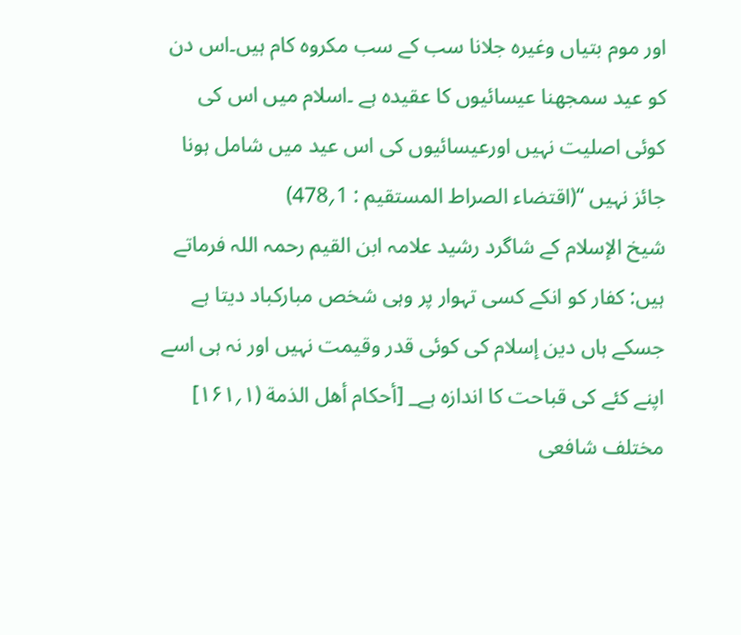اور موم بتیاں وغیرہ جلانا سب کے سب مکروہ کام ہیں۔اس دن کو عید سمجھنا عیسائیوں کا عقیدہ ہے ۔اسلام میں اس کی کوئی اصلیت نہیں اورعیسائیوں کی اس عید میں شامل ہونا جائز نہیں ‘‘(اقتضاء الصراط المستقیم : 1؍478)
شیخ الإسلام کے شاگرد رشید علامہ ابن القیم رحمہ اللہ فرماتے ہیں: کفار کو انکے کسی تہوار پر وہی شخص مبارکباد دیتا ہے جسکے ہاں دین إسلام کی کوئی قدر وقیمت نہیں اور نہ ہی اسے اپنے کئے کی قباحت کا اندازہ ہے_ [أحكام أهل الذمة (۱؍۱۶۱]
مختلف شافعی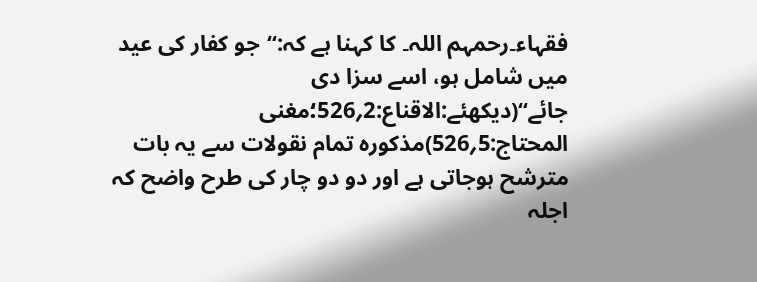فقہاء۔رحمہم اللہ۔ کا کہنا ہے کہ:‘‘جو کفار کی عید میں شامل ہو، اسے سزا دی جائے‘‘(دیکھئے:الاقناع:2؍526؛مغنی المحتاج:5؍526)مذکورہ تمام نقولات سے یہ بات مترشح ہوجاتی ہے اور دو دو چار کی طرح واضح کہ اجلہ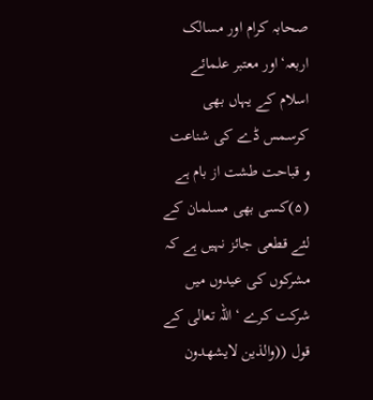صحابہ کرام اور مسالک اربعہ‘اور معتبر علمائے اسلام کے یہاں بھی کرسمس ڈے کی شناعت و قباحت طشت از بام ہے
(۵)کسی بھی مسلمان کے لئے قطعی جائز نہیں ہے کہ مشرکوں کی عیدوں میں شرکت کرے ‘اللہ تعالی کے قول ((والذين لايشهدون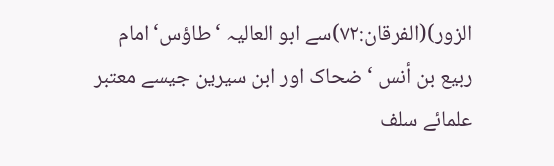الزور)(الفرقان:۷۲)سے ابو العالیہ ‘طاؤس‘امام ربیع بن أنس ‘ضحاک اور ابن سیرین جیسے معتبر علمائے سلف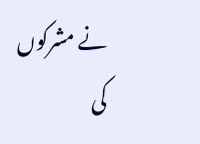نے مشرکوں کی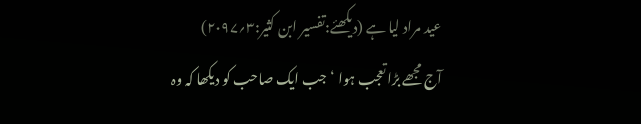عید مراد لیا ہے (دیکھئے:تفسیر ابن کثیر:۳؍۲۰۹۷)
آج مجھے بڑا تعجب ہوا ‘جب ایک صاحب کو دیکھا کہ وہ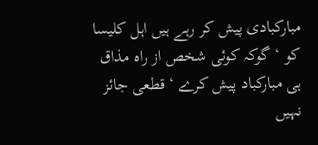مبارکبادی پیش کر رہے ہیں اہل کلیسا کو ‘گوکہ کوئی شخص از راہ مذاق ہی مبارکباد پیش کرے ‘قطعی جائز نہیں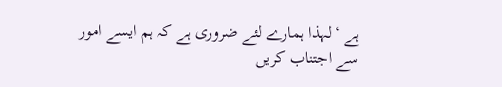ہے ‘لہذا ہمارے لئے ضروری ہے کہ ہم ایسے امور سے اجتناب کریں